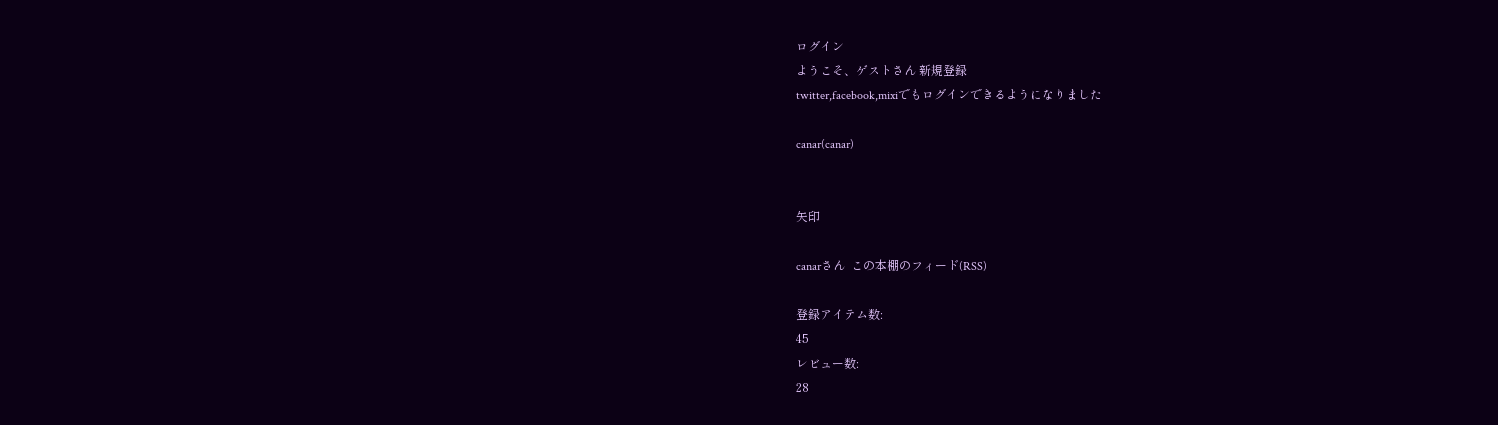ログイン
ようこそ、ゲストさん 新規登録
twitter,facebook,mixiでもログインできるようになりました

canar(canar)


矢印

canarさん  この本棚のフィード(RSS)

登録アイテム数:
45
レビュー数:
28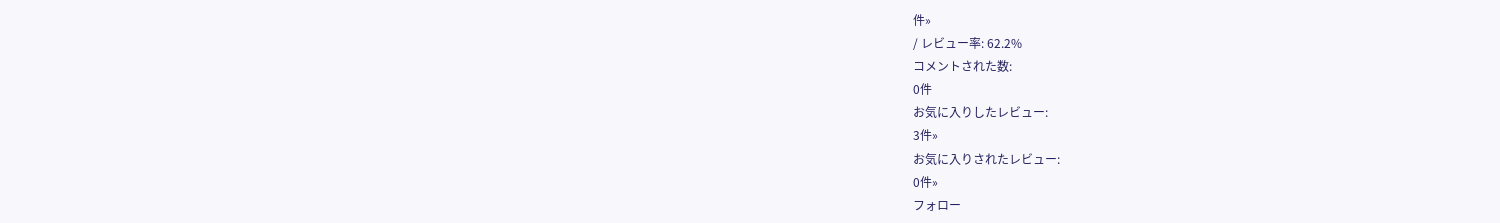件»
/ レビュー率: 62.2%
コメントされた数:
0件
お気に入りしたレビュー:
3件»
お気に入りされたレビュー:
0件»
フォロー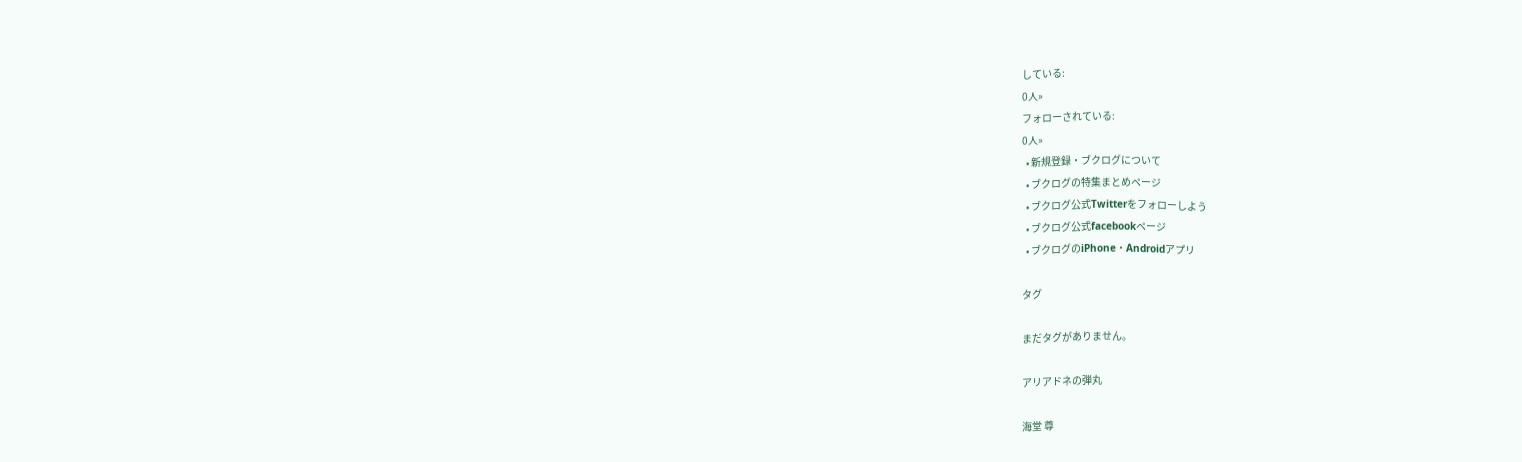している:
0人»
フォローされている:
0人»
  • 新規登録・ブクログについて
  • ブクログの特集まとめページ
  • ブクログ公式Twitterをフォローしよう
  • ブクログ公式facebookページ
  • ブクログのiPhone・Androidアプリ

タグ

まだタグがありません。

アリアドネの弾丸

海堂 尊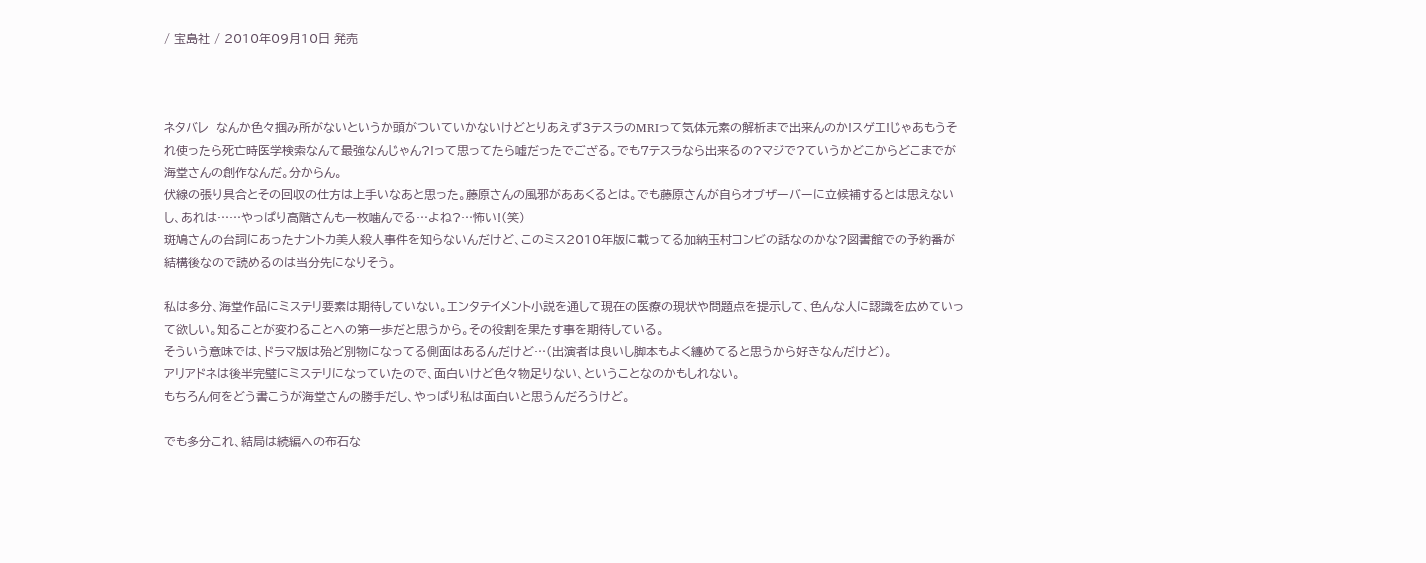/ 宝島社 / 2010年09月10日 発売



ネタバレ  なんか色々掴み所がないというか頭がついていかないけどとりあえず3テスラのMRIって気体元素の解析まで出来んのか!スゲエ!じゃあもうそれ使ったら死亡時医学検索なんて最強なんじゃん?!って思ってたら嘘だったでござる。でも7テスラなら出来るの?マジで?ていうかどこからどこまでが海堂さんの創作なんだ。分からん。
伏線の張り具合とその回収の仕方は上手いなあと思った。藤原さんの風邪がああくるとは。でも藤原さんが自らオブザーバーに立候補するとは思えないし、あれは……やっぱり高階さんも一枚噛んでる…よね?…怖い!(笑)
斑鳩さんの台詞にあったナントカ美人殺人事件を知らないんだけど、このミス2010年版に載ってる加納玉村コンビの話なのかな?図書館での予約番が結構後なので読めるのは当分先になりそう。

私は多分、海堂作品にミステリ要素は期待していない。エンタテイメント小説を通して現在の医療の現状や問題点を提示して、色んな人に認識を広めていって欲しい。知ることが変わることへの第一歩だと思うから。その役割を果たす事を期待している。
そういう意味では、ドラマ版は殆ど別物になってる側面はあるんだけど…(出演者は良いし脚本もよく纏めてると思うから好きなんだけど)。
アリアドネは後半完璧にミステリになっていたので、面白いけど色々物足りない、ということなのかもしれない。
もちろん何をどう書こうが海堂さんの勝手だし、やっぱり私は面白いと思うんだろうけど。

でも多分これ、結局は続編への布石な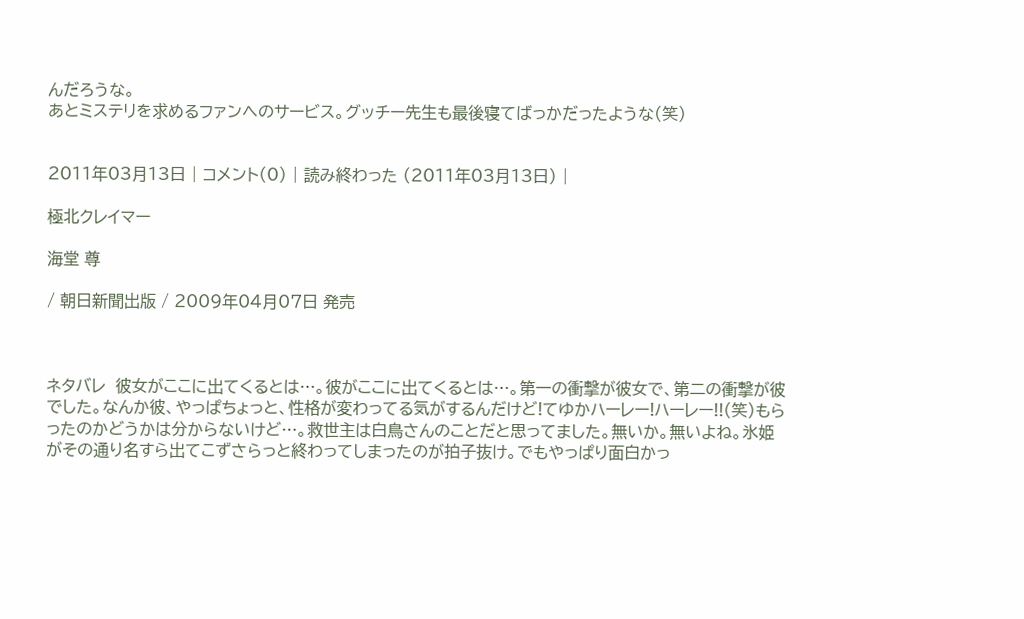んだろうな。
あとミステリを求めるファンへのサービス。グッチー先生も最後寝てばっかだったような(笑)


2011年03月13日 | コメント(0) | 読み終わった (2011年03月13日) |

極北クレイマー

海堂 尊

/ 朝日新聞出版 / 2009年04月07日 発売



ネタバレ  彼女がここに出てくるとは…。彼がここに出てくるとは…。第一の衝撃が彼女で、第二の衝撃が彼でした。なんか彼、やっぱちょっと、性格が変わってる気がするんだけど!てゆかハーレー!ハーレー!!(笑)もらったのかどうかは分からないけど…。救世主は白鳥さんのことだと思ってました。無いか。無いよね。氷姫がその通り名すら出てこずさらっと終わってしまったのが拍子抜け。でもやっぱり面白かっ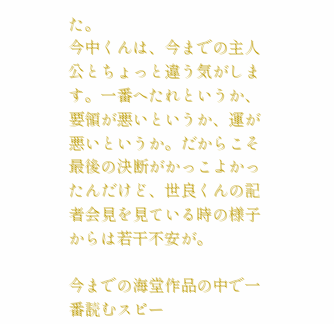た。
今中くんは、今までの主人公とちょっと違う気がします。一番へたれというか、要領が悪いというか、運が悪いというか。だからこそ最後の決断がかっこよかったんだけど、世良くんの記者会見を見ている時の様子からは若干不安が。

今までの海堂作品の中で一番読むスピー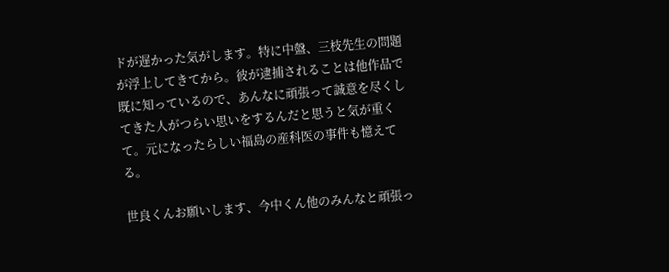ドが遅かった気がします。特に中盤、三枝先生の問題が浮上してきてから。彼が逮捕されることは他作品で既に知っているので、あんなに頑張って誠意を尽くしてきた人がつらい思いをするんだと思うと気が重くて。元になったらしい福島の産科医の事件も憶えてる。

世良くんお願いします、今中くん他のみんなと頑張っ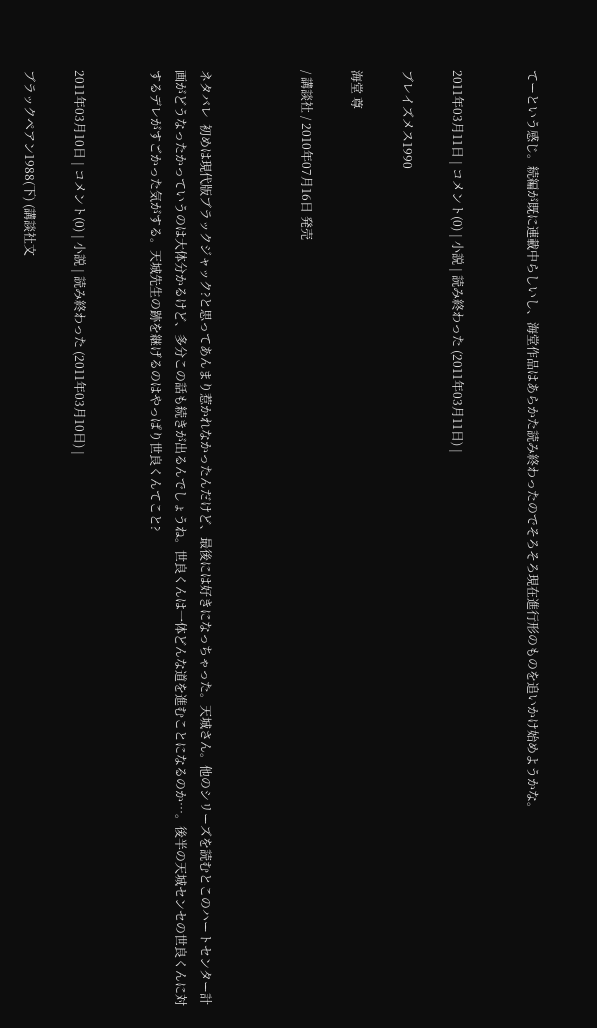てーという感じ。続編が既に連載中らしいし、海堂作品はあらかた読み終わったのでそろそろ現在進行形のものを追いかけ始めようかな。


2011年03月11日 | コメント(0) | 小説 | 読み終わった (2011年03月11日) |

ブレイズメス1990

海堂 尊

/ 講談社 / 2010年07月16日 発売



ネタバレ  初めは現代版ブラックジャック?と思ってあんまり惹かれなかったんだけど、最後には好きになっちゃった。天城さん。他のシリーズを読むとこのハートセンター計画がどうなったかっていうのは大体分かるけど、多分この話も続きが出るんでしょうね。世良くんは一体どんな道を進むことになるのか…。後半の天城センセの世良くんに対するデレがすごかった気がする。天城先生の跡を継げるのはやっぱり世良くんてこと?


2011年03月10日 | コメント(0) | 小説 | 読み終わった (2011年03月10日) |

ブラックペアン1988(下) (講談社文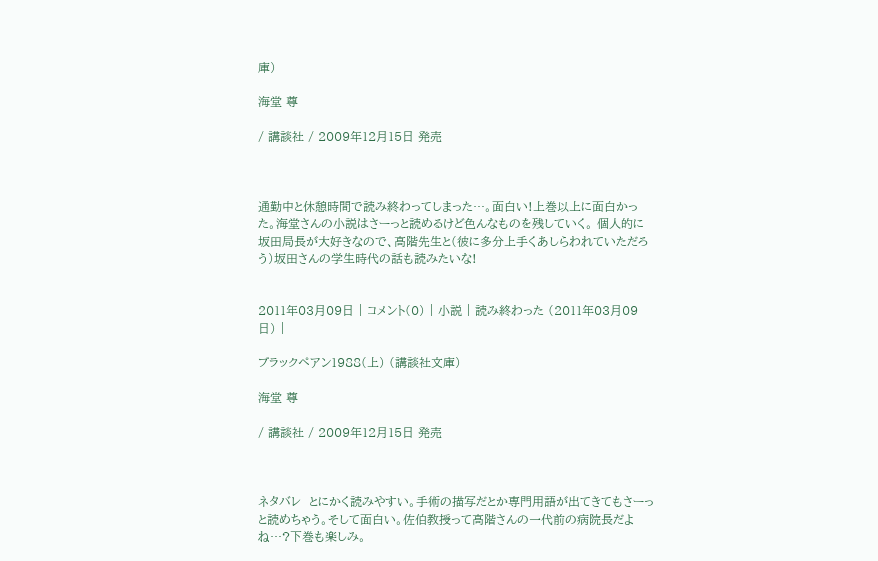庫)

海堂 尊

/ 講談社 / 2009年12月15日 発売



通勤中と休憩時間で読み終わってしまった…。面白い!上巻以上に面白かった。海堂さんの小説はさーっと読めるけど色んなものを残していく。 個人的に坂田局長が大好きなので、高階先生と(彼に多分上手くあしらわれていただろう)坂田さんの学生時代の話も読みたいな!


2011年03月09日 | コメント(0) | 小説 | 読み終わった (2011年03月09日) |

ブラックペアン1988(上) (講談社文庫)

海堂 尊

/ 講談社 / 2009年12月15日 発売



ネタバレ  とにかく読みやすい。手術の描写だとか専門用語が出てきてもさーっと読めちゃう。そして面白い。佐伯教授って高階さんの一代前の病院長だよね…?下巻も楽しみ。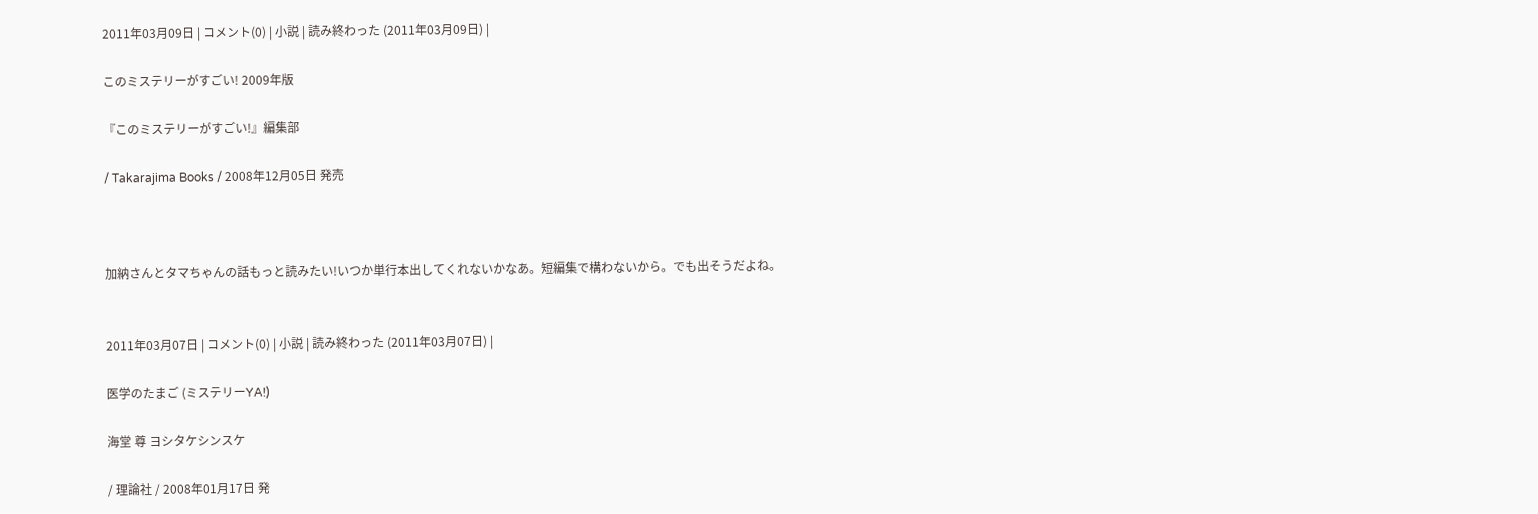2011年03月09日 | コメント(0) | 小説 | 読み終わった (2011年03月09日) |

このミステリーがすごい! 2009年版

『このミステリーがすごい!』編集部

/ Takarajima Books / 2008年12月05日 発売



加納さんとタマちゃんの話もっと読みたい!いつか単行本出してくれないかなあ。短編集で構わないから。でも出そうだよね。


2011年03月07日 | コメント(0) | 小説 | 読み終わった (2011年03月07日) |

医学のたまご (ミステリーYA!)

海堂 尊 ヨシタケシンスケ

/ 理論社 / 2008年01月17日 発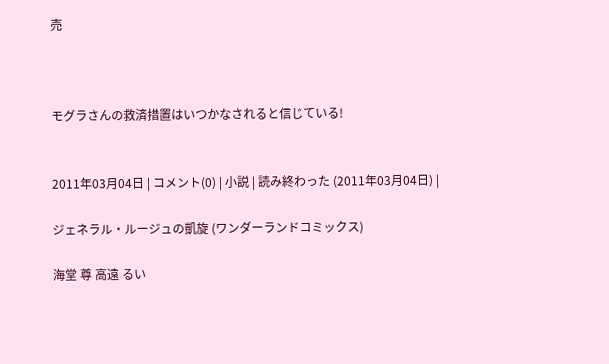売



モグラさんの救済措置はいつかなされると信じている!


2011年03月04日 | コメント(0) | 小説 | 読み終わった (2011年03月04日) |

ジェネラル・ルージュの凱旋 (ワンダーランドコミックス)

海堂 尊 高遠 るい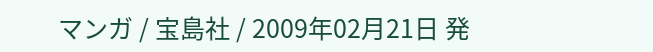マンガ / 宝島社 / 2009年02月21日 発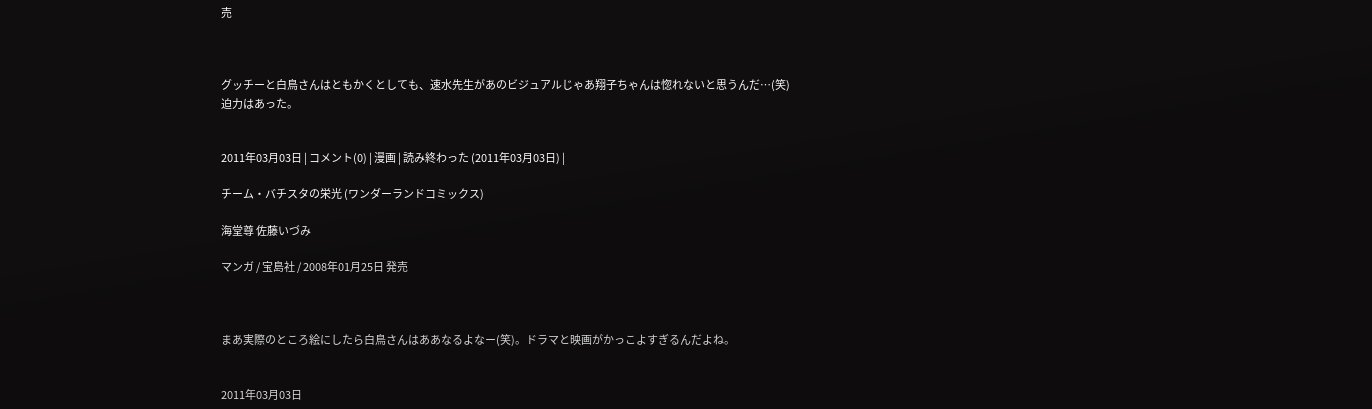売



グッチーと白鳥さんはともかくとしても、速水先生があのビジュアルじゃあ翔子ちゃんは惚れないと思うんだ…(笑)
迫力はあった。


2011年03月03日 | コメント(0) | 漫画 | 読み終わった (2011年03月03日) |

チーム・バチスタの栄光 (ワンダーランドコミックス)

海堂尊 佐藤いづみ

マンガ / 宝島社 / 2008年01月25日 発売



まあ実際のところ絵にしたら白鳥さんはああなるよなー(笑)。ドラマと映画がかっこよすぎるんだよね。


2011年03月03日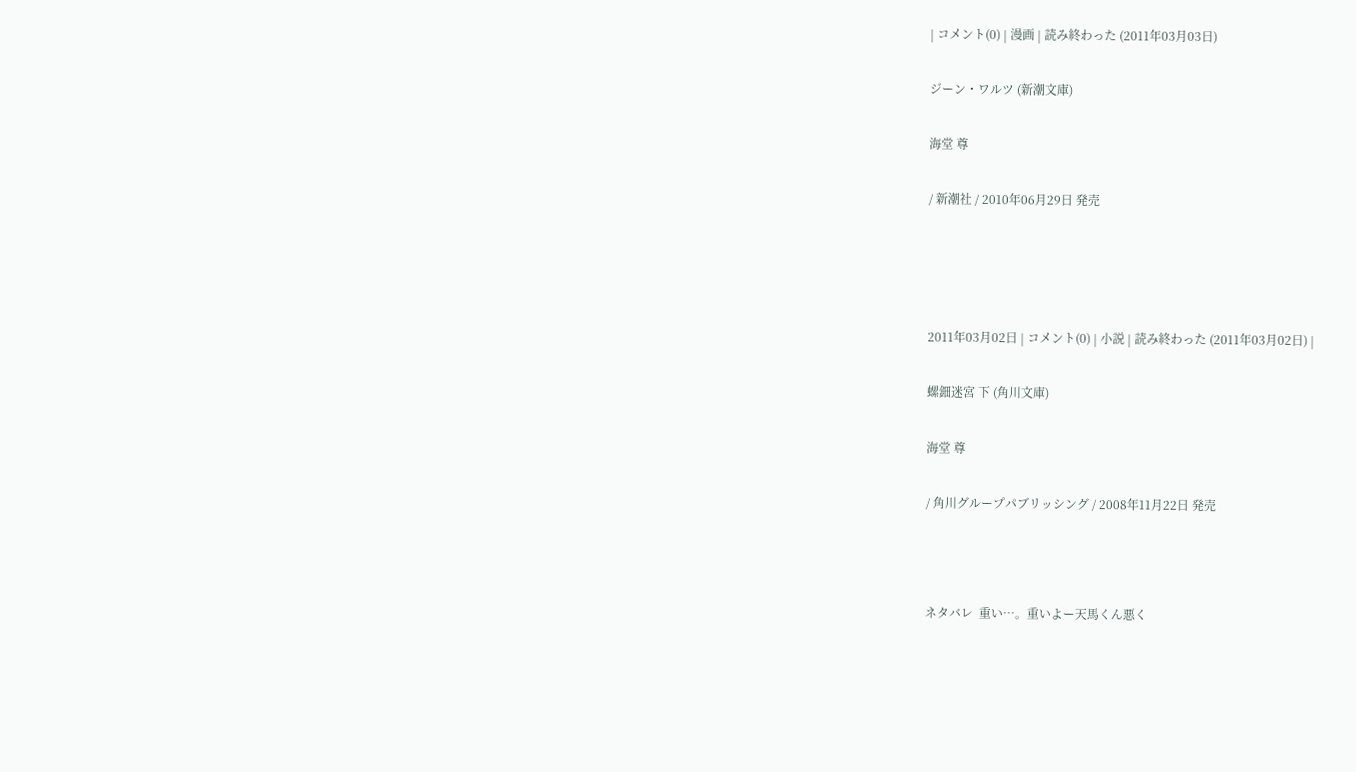| コメント(0) | 漫画 | 読み終わった (2011年03月03日)

ジーン・ワルツ (新潮文庫)

海堂 尊

/ 新潮社 / 2010年06月29日 発売




2011年03月02日 | コメント(0) | 小説 | 読み終わった (2011年03月02日) |

螺鈿迷宮 下 (角川文庫)

海堂 尊

/ 角川グループパブリッシング / 2008年11月22日 発売



ネタバレ  重い…。重いよー天馬くん悪く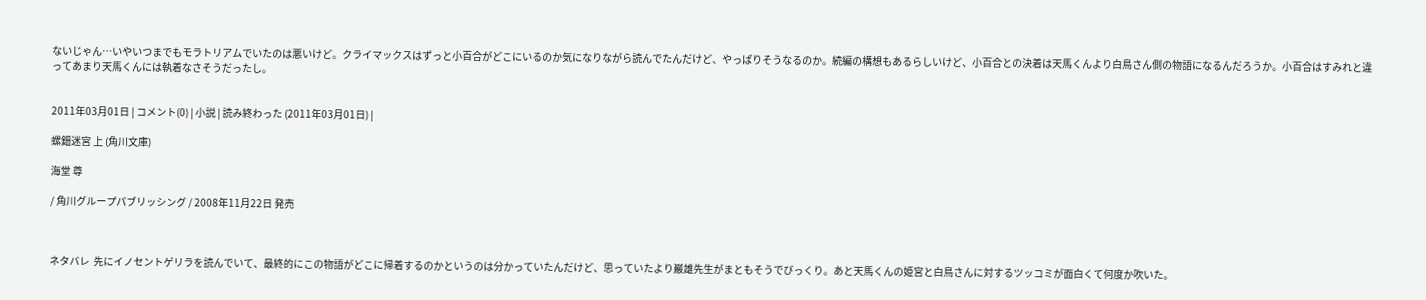ないじゃん…いやいつまでもモラトリアムでいたのは悪いけど。クライマックスはずっと小百合がどこにいるのか気になりながら読んでたんだけど、やっぱりそうなるのか。続編の構想もあるらしいけど、小百合との決着は天馬くんより白鳥さん側の物語になるんだろうか。小百合はすみれと違ってあまり天馬くんには執着なさそうだったし。


2011年03月01日 | コメント(0) | 小説 | 読み終わった (2011年03月01日) |

螺鈿迷宮 上 (角川文庫)

海堂 尊

/ 角川グループパブリッシング / 2008年11月22日 発売



ネタバレ  先にイノセントゲリラを読んでいて、最終的にこの物語がどこに帰着するのかというのは分かっていたんだけど、思っていたより巌雄先生がまともそうでびっくり。あと天馬くんの姫宮と白鳥さんに対するツッコミが面白くて何度か吹いた。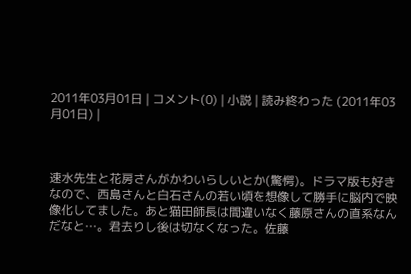2011年03月01日 | コメント(0) | 小説 | 読み終わった (2011年03月01日) |



速水先生と花房さんがかわいらしいとか(驚愕)。ドラマ版も好きなので、西島さんと白石さんの若い頃を想像して勝手に脳内で映像化してました。あと猫田師長は間違いなく藤原さんの直系なんだなと…。君去りし後は切なくなった。佐藤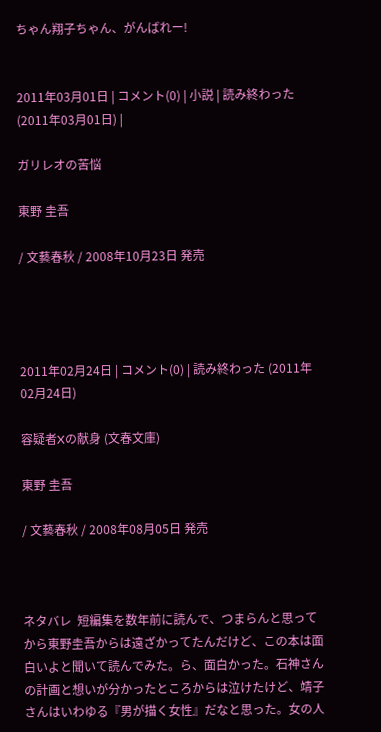ちゃん翔子ちゃん、がんばれー!


2011年03月01日 | コメント(0) | 小説 | 読み終わった (2011年03月01日) |

ガリレオの苦悩

東野 圭吾

/ 文藝春秋 / 2008年10月23日 発売




2011年02月24日 | コメント(0) | 読み終わった (2011年02月24日)

容疑者Xの献身 (文春文庫)

東野 圭吾

/ 文藝春秋 / 2008年08月05日 発売



ネタバレ  短編集を数年前に読んで、つまらんと思ってから東野圭吾からは遠ざかってたんだけど、この本は面白いよと聞いて読んでみた。ら、面白かった。石神さんの計画と想いが分かったところからは泣けたけど、靖子さんはいわゆる『男が描く女性』だなと思った。女の人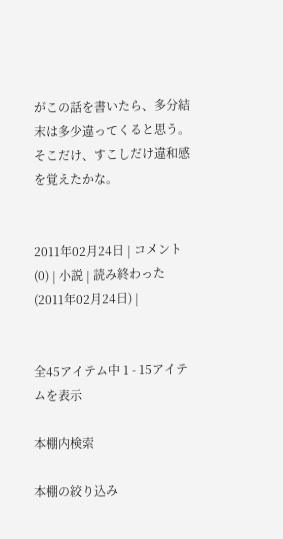がこの話を書いたら、多分結末は多少違ってくると思う。そこだけ、すこしだけ違和感を覚えたかな。


2011年02月24日 | コメント(0) | 小説 | 読み終わった (2011年02月24日) |


全45アイテム中 1 - 15アイテムを表示

本棚内検索

本棚の絞り込み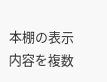本棚の表示内容を複数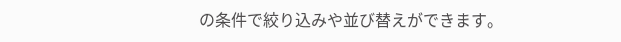の条件で絞り込みや並び替えができます。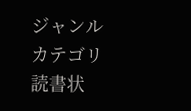ジャンル
カテゴリ
読書状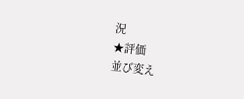況
★評価
並び変え